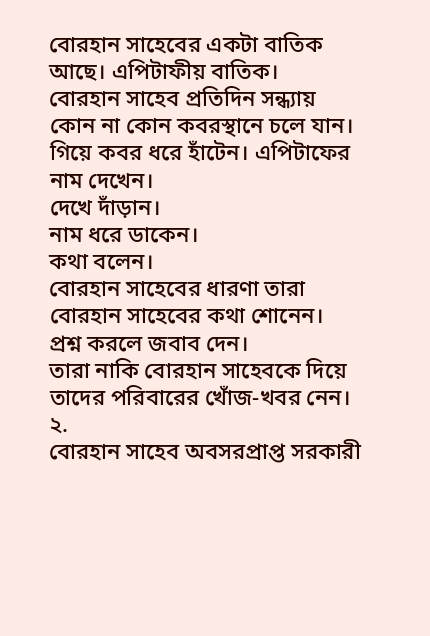বোরহান সাহেবের একটা বাতিক আছে। এপিটাফীয় বাতিক।
বোরহান সাহেব প্রতিদিন সন্ধ্যায় কোন না কোন কবরস্থানে চলে যান। গিয়ে কবর ধরে হাঁটেন। এপিটাফের নাম দেখেন।
দেখে দাঁড়ান।
নাম ধরে ডাকেন।
কথা বলেন।
বোরহান সাহেবের ধারণা তারা বোরহান সাহেবের কথা শোনেন।
প্রশ্ন করলে জবাব দেন।
তারা নাকি বোরহান সাহেবকে দিয়ে তাদের পরিবারের খোঁজ-খবর নেন।
২.
বোরহান সাহেব অবসরপ্রাপ্ত সরকারী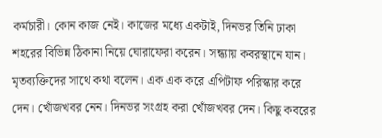কর্মচারী। কোন কাজ নেই। কাজের মধ্যে একটাই, দিনভর তিনি ঢাকা শহরের বিভিন্ন ঠিকানা নিয়ে ঘোরাফেরা করেন। সন্ধ্যায় কবরস্থানে যান।
মৃতব্যক্তিদের সাথে কথা বলেন। এক এক করে এপিটাফ পরিস্কার করে দেন। খোঁজখবর নেন। দিনভর সংগ্রহ করা খোঁজখবর দেন। কিছু কবরের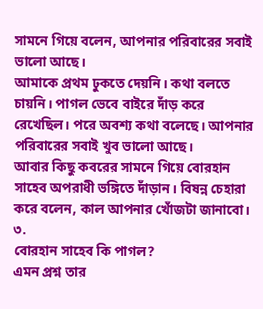সামনে গিয়ে বলেন, আপনার পরিবারের সবাই ভালো আছে।
আমাকে প্রথম ঢুকতে দেয়নি। কথা বলতে চায়নি। পাগল ভেবে বাইরে দাঁড় করে রেখেছিল। পরে অবশ্য কথা বলেছে। আপনার পরিবারের সবাই খুব ভালো আছে।
আবার কিছু কবরের সামনে গিয়ে বোরহান সাহেব অপরাধী ভঙ্গিতে দাঁড়ান। বিষন্ন চেহারা করে বলেন, কাল আপনার খোঁজটা জানাবো।
৩.
বোরহান সাহেব কি পাগল?
এমন প্রশ্ন তার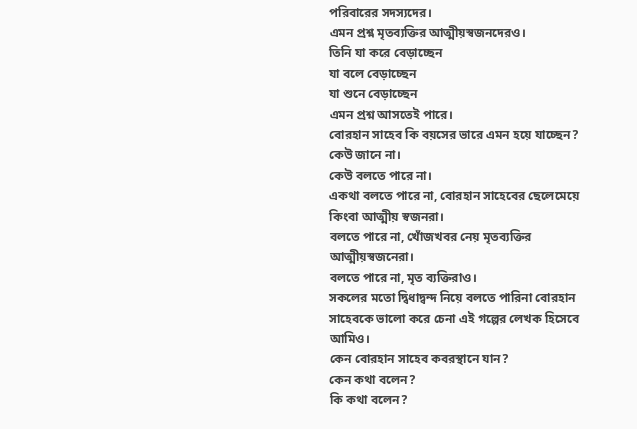পরিবারের সদস্যদের।
এমন প্রশ্ন মৃতব্যক্তির আত্মীয়স্বজনদেরও।
তিনি যা করে বেড়াচ্ছেন
যা বলে বেড়াচ্ছেন
যা শুনে বেড়াচ্ছেন
এমন প্রশ্ন আসতেই পারে।
বোরহান সাহেব কি বয়সের ভারে এমন হয়ে যাচ্ছেন?
কেউ জানে না।
কেউ বলতে পারে না।
একথা বলতে পারে না, বোরহান সাহেবের ছেলেমেয়ে কিংবা আত্মীয় স্বজনরা।
বলতে পারে না, খোঁজখবর নেয় মৃতব্যক্তির আত্মীয়স্বজনেরা।
বলতে পারে না, মৃত ব্যক্তিরাও।
সকলের মতো দ্বিধাদ্বন্দ নিয়ে বলতে পারিনা বোরহান সাহেবকে ভালো করে চেনা এই গল্পের লেখক হিসেবে আমিও।
কেন বোরহান সাহেব কবরস্থানে যান?
কেন কথা বলেন?
কি কথা বলেন?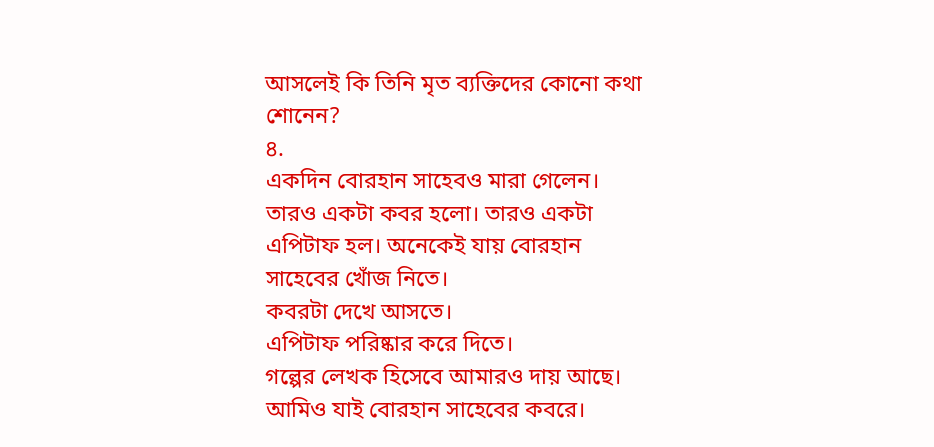আসলেই কি তিনি মৃত ব্যক্তিদের কোনো কথা শোনেন?
৪.
একদিন বোরহান সাহেবও মারা গেলেন। তারও একটা কবর হলো। তারও একটা এপিটাফ হল। অনেকেই যায় বোরহান সাহেবের খোঁজ নিতে।
কবরটা দেখে আসতে।
এপিটাফ পরিষ্কার করে দিতে।
গল্পের লেখক হিসেবে আমারও দায় আছে। আমিও যাই বোরহান সাহেবের কবরে।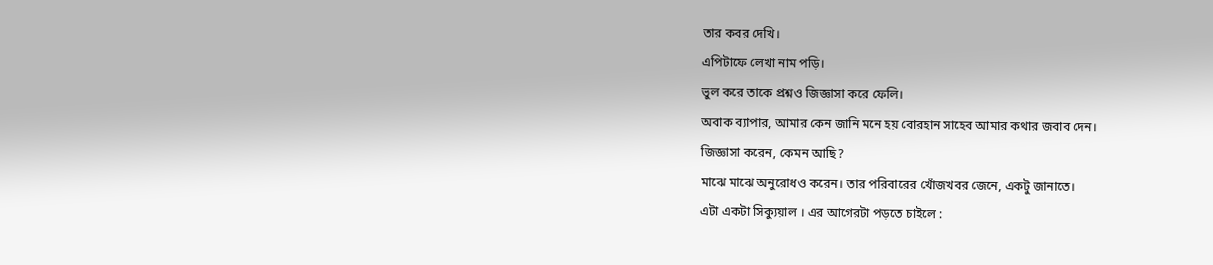তার কবর দেখি।
এপিটাফে লেখা নাম পড়ি।
ভুল করে তাকে প্রশ্নও জিজ্ঞাসা করে ফেলি।
অবাক ব্যাপার, আমার কেন জানি মনে হয় বোরহান সাহেব আমার কথার জবাব দেন।
জিজ্ঞাসা করেন, কেমন আছি?
মাঝে মাঝে অনুরোধও করেন। তার পরিবারের খোঁজখবর জেনে, একটু জানাতে।
এটা একটা সিক্যুয়াল । এর আগেরটা পড়তে চাইলে :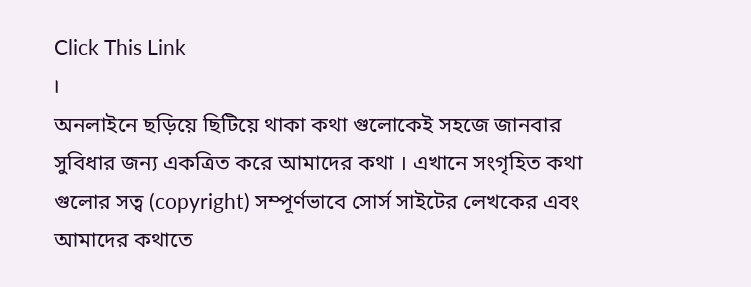Click This Link
।
অনলাইনে ছড়িয়ে ছিটিয়ে থাকা কথা গুলোকেই সহজে জানবার সুবিধার জন্য একত্রিত করে আমাদের কথা । এখানে সংগৃহিত কথা গুলোর সত্ব (copyright) সম্পূর্ণভাবে সোর্স সাইটের লেখকের এবং আমাদের কথাতে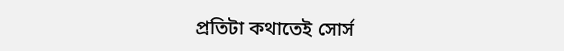প্রতিটা কথাতেই সোর্স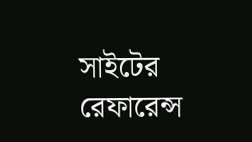সাইটের রেফারেন্স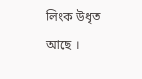লিংক উধৃত আছে ।